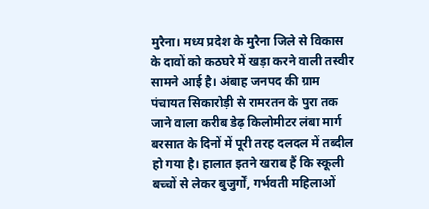मुरैना। मध्य प्रदेश के मुरैना जिले से विकास के दावों को कठघरे में खड़ा करने वाली तस्वीर सामने आई है। अंबाह जनपद की ग्राम पंचायत सिकारोड़ी से रामरतन के पुरा तक जाने वाला करीब डेढ़ किलोमीटर लंबा मार्ग बरसात के दिनों में पूरी तरह दलदल में तब्दील हो गया है। हालात इतने खराब हैं कि स्कूली बच्चों से लेकर बुजुर्गों, गर्भवती महिलाओं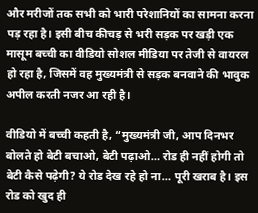और मरीजों तक सभी को भारी परेशानियों का सामना करना पड़ रहा है। इसी बीच कीचड़ से भरी सड़क पर खड़ी एक मासूम बच्ची का वीडियो सोशल मीडिया पर तेजी से वायरल हो रहा है, जिसमें वह मुख्यमंत्री से सड़क बनवाने की भावुक अपील करती नजर आ रही है।

वीडियो में बच्ची कहती है, “मुख्यमंत्री जी, आप दिनभर बोलते हो बेटी बचाओ, बेटी पढ़ाओ… रोड ही नहीं होगी तो बेटी कैसे पढ़ेगी? ये रोड देख रहे हो ना… पूरी खराब है। इस रोड को खुद ही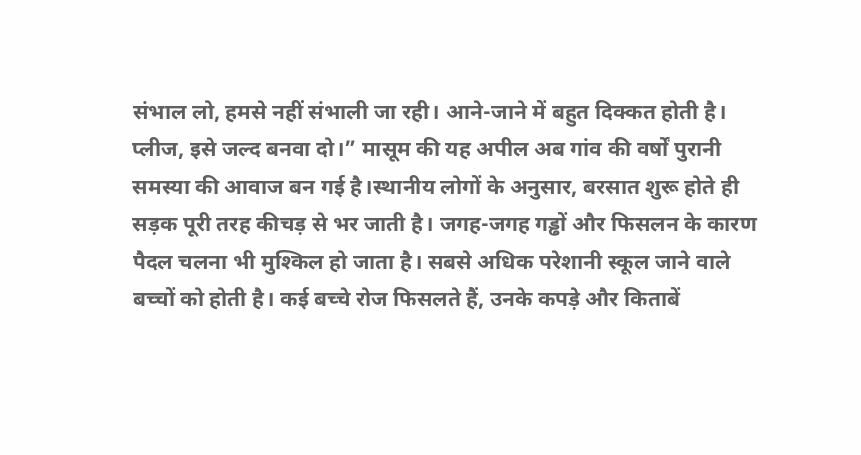संभाल लो, हमसे नहीं संभाली जा रही। आने-जाने में बहुत दिक्कत होती है। प्लीज, इसे जल्द बनवा दो।” मासूम की यह अपील अब गांव की वर्षों पुरानी समस्या की आवाज बन गई है।स्थानीय लोगों के अनुसार, बरसात शुरू होते ही सड़क पूरी तरह कीचड़ से भर जाती है। जगह-जगह गड्ढों और फिसलन के कारण पैदल चलना भी मुश्किल हो जाता है। सबसे अधिक परेशानी स्कूल जाने वाले बच्चों को होती है। कई बच्चे रोज फिसलते हैं, उनके कपड़े और किताबें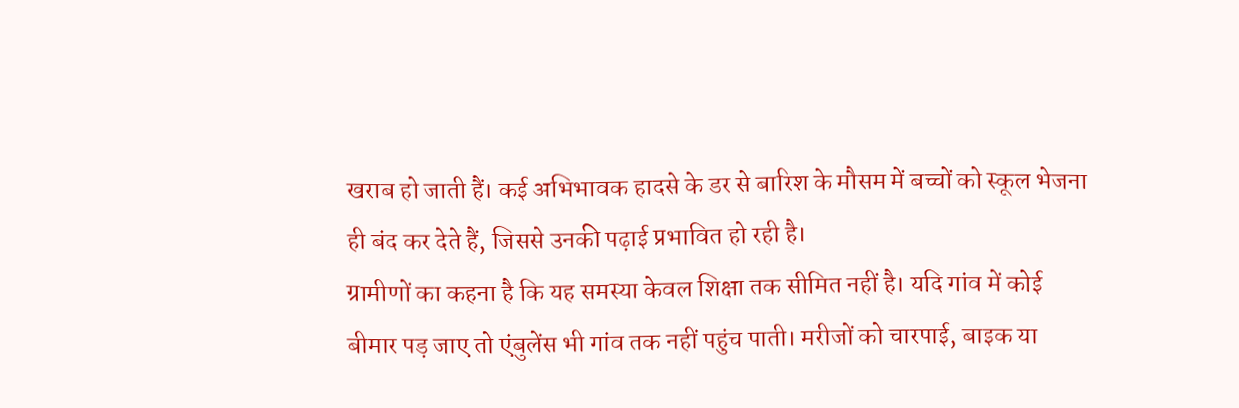खराब हो जाती हैं। कई अभिभावक हादसे के डर से बारिश के मौसम में बच्चों को स्कूल भेजना ही बंद कर देते हैं, जिससे उनकी पढ़ाई प्रभावित हो रही है।
ग्रामीणों का कहना है कि यह समस्या केवल शिक्षा तक सीमित नहीं है। यदि गांव में कोई बीमार पड़ जाए तो एंबुलेंस भी गांव तक नहीं पहुंच पाती। मरीजों को चारपाई, बाइक या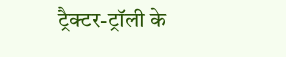ट्रैक्टर-ट्रॉली के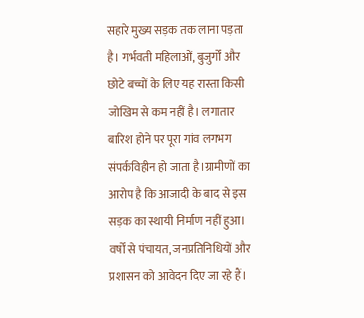सहारे मुख्य सड़क तक लाना पड़ता है। गर्भवती महिलाओं, बुजुर्गों और छोटे बच्चों के लिए यह रास्ता किसी जोखिम से कम नहीं है। लगातार बारिश होने पर पूरा गांव लगभग संपर्कविहीन हो जाता है।ग्रामीणों का आरोप है कि आजादी के बाद से इस सड़क का स्थायी निर्माण नहीं हुआ। वर्षों से पंचायत, जनप्रतिनिधियों और प्रशासन को आवेदन दिए जा रहे हैं।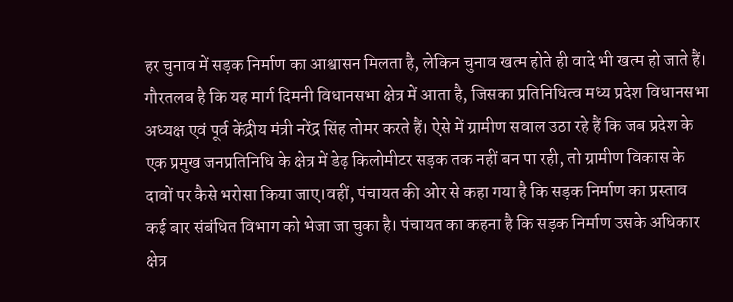हर चुनाव में सड़क निर्माण का आश्वासन मिलता है, लेकिन चुनाव खत्म होते ही वादे भी खत्म हो जाते हैं।
गौरतलब है कि यह मार्ग दिमनी विधानसभा क्षेत्र में आता है, जिसका प्रतिनिधित्व मध्य प्रदेश विधानसभा अध्यक्ष एवं पूर्व केंद्रीय मंत्री नरेंद्र सिंह तोमर करते हैं। ऐसे में ग्रामीण सवाल उठा रहे हैं कि जब प्रदेश के एक प्रमुख जनप्रतिनिधि के क्षेत्र में डेढ़ किलोमीटर सड़क तक नहीं बन पा रही, तो ग्रामीण विकास के दावों पर कैसे भरोसा किया जाए।वहीं, पंचायत की ओर से कहा गया है कि सड़क निर्माण का प्रस्ताव कई बार संबंधित विभाग को भेजा जा चुका है। पंचायत का कहना है कि सड़क निर्माण उसके अधिकार क्षेत्र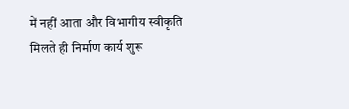में नहीं आता और विभागीय स्वीकृति मिलते ही निर्माण कार्य शुरू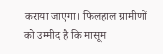कराया जाएगा। फिलहाल ग्रामीणों को उम्मीद है कि मासूम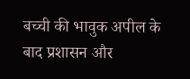बच्ची की भावुक अपील के बाद प्रशासन और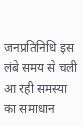जनप्रतिनिधि इस लंबे समय से चली आ रही समस्या का समाधान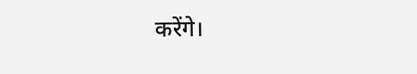करेंगे।